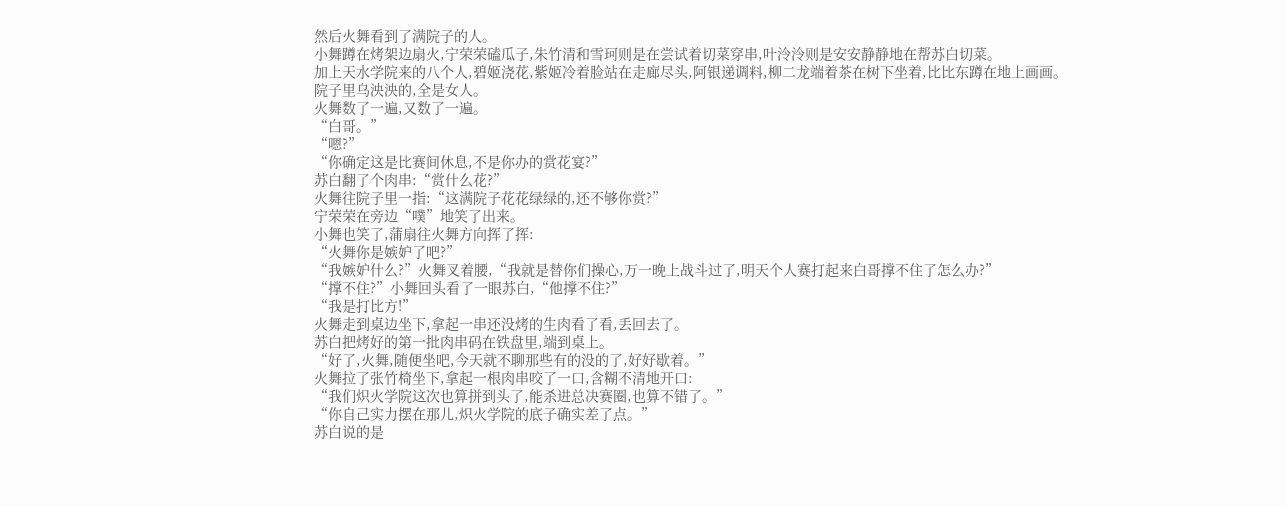然后火舞看到了满院子的人。
小舞蹲在烤架边扇火,宁荣荣磕瓜子,朱竹清和雪珂则是在尝试着切菜穿串,叶泠泠则是安安静静地在帮苏白切菜。
加上天水学院来的八个人,碧姬浇花,紫姬冷着脸站在走廊尽头,阿银递调料,柳二龙端着茶在树下坐着,比比东蹲在地上画画。
院子里乌泱泱的,全是女人。
火舞数了一遍,又数了一遍。
“白哥。”
“嗯?”
“你确定这是比赛间休息,不是你办的赏花宴?”
苏白翻了个肉串:“赏什么花?”
火舞往院子里一指:“这满院子花花绿绿的,还不够你赏?”
宁荣荣在旁边“噗”地笑了出来。
小舞也笑了,蒲扇往火舞方向挥了挥:
“火舞你是嫉妒了吧?”
“我嫉妒什么?”火舞叉着腰,“我就是替你们操心,万一晚上战斗过了,明天个人赛打起来白哥撑不住了怎么办?”
“撑不住?”小舞回头看了一眼苏白,“他撑不住?”
“我是打比方!”
火舞走到桌边坐下,拿起一串还没烤的生肉看了看,丢回去了。
苏白把烤好的第一批肉串码在铁盘里,端到桌上。
“好了,火舞,随便坐吧,今天就不聊那些有的没的了,好好歇着。”
火舞拉了张竹椅坐下,拿起一根肉串咬了一口,含糊不清地开口:
“我们炽火学院这次也算拼到头了,能杀进总决赛圈,也算不错了。”
“你自己实力摆在那儿,炽火学院的底子确实差了点。”
苏白说的是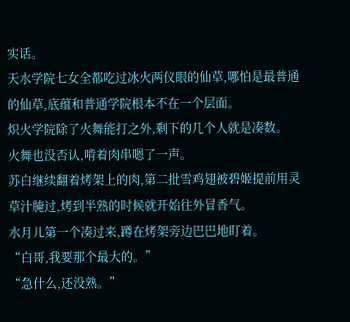实话。
天水学院七女全都吃过冰火两仪眼的仙草,哪怕是最普通的仙草,底蕴和普通学院根本不在一个层面。
炽火学院除了火舞能打之外,剩下的几个人就是凑数。
火舞也没否认,啃着肉串嗯了一声。
苏白继续翻着烤架上的肉,第二批雪鸡翅被碧姬提前用灵草汁腌过,烤到半熟的时候就开始往外冒香气。
水月儿第一个凑过来,蹲在烤架旁边巴巴地盯着。
“白哥,我要那个最大的。”
“急什么,还没熟。”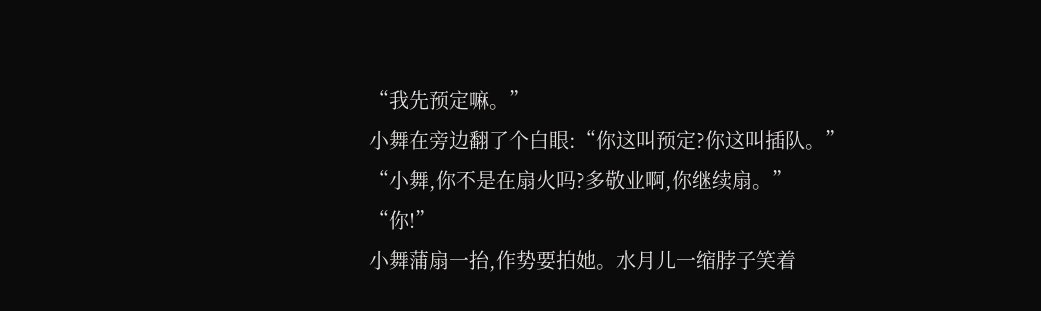“我先预定嘛。”
小舞在旁边翻了个白眼:“你这叫预定?你这叫插队。”
“小舞,你不是在扇火吗?多敬业啊,你继续扇。”
“你!”
小舞蒲扇一抬,作势要拍她。水月儿一缩脖子笑着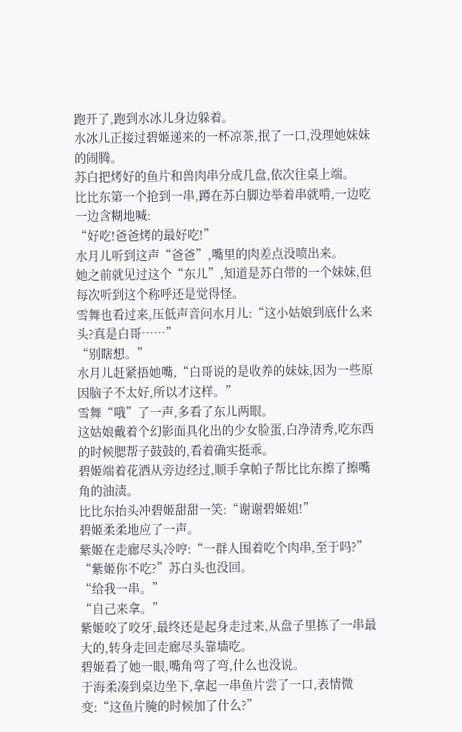跑开了,跑到水冰儿身边躲着。
水冰儿正接过碧姬递来的一杯凉茶,抿了一口,没理她妹妹的闹腾。
苏白把烤好的鱼片和兽肉串分成几盘,依次往桌上端。
比比东第一个抢到一串,蹲在苏白脚边举着串就啃,一边吃一边含糊地喊:
“好吃!爸爸烤的最好吃!”
水月儿听到这声“爸爸”,嘴里的肉差点没喷出来。
她之前就见过这个“东儿”,知道是苏白带的一个妹妹,但每次听到这个称呼还是觉得怪。
雪舞也看过来,压低声音问水月儿:“这小姑娘到底什么来头?真是白哥……”
“别瞎想。”
水月儿赶紧捂她嘴,“白哥说的是收养的妹妹,因为一些原因脑子不太好,所以才这样。”
雪舞“哦”了一声,多看了东儿两眼。
这姑娘戴着个幻影面具化出的少女脸蛋,白净清秀,吃东西的时候腮帮子鼓鼓的,看着确实挺乖。
碧姬端着花洒从旁边经过,顺手拿帕子帮比比东擦了擦嘴角的油渍。
比比东抬头冲碧姬甜甜一笑:“谢谢碧姬姐!”
碧姬柔柔地应了一声。
紫姬在走廊尽头冷哼:“一群人围着吃个肉串,至于吗?”
“紫姬你不吃?”苏白头也没回。
“给我一串。”
“自己来拿。”
紫姬咬了咬牙,最终还是起身走过来,从盘子里拣了一串最大的,转身走回走廊尽头靠墙吃。
碧姬看了她一眼,嘴角弯了弯,什么也没说。
于海柔凑到桌边坐下,拿起一串鱼片尝了一口,表情微变:“这鱼片腌的时候加了什么?”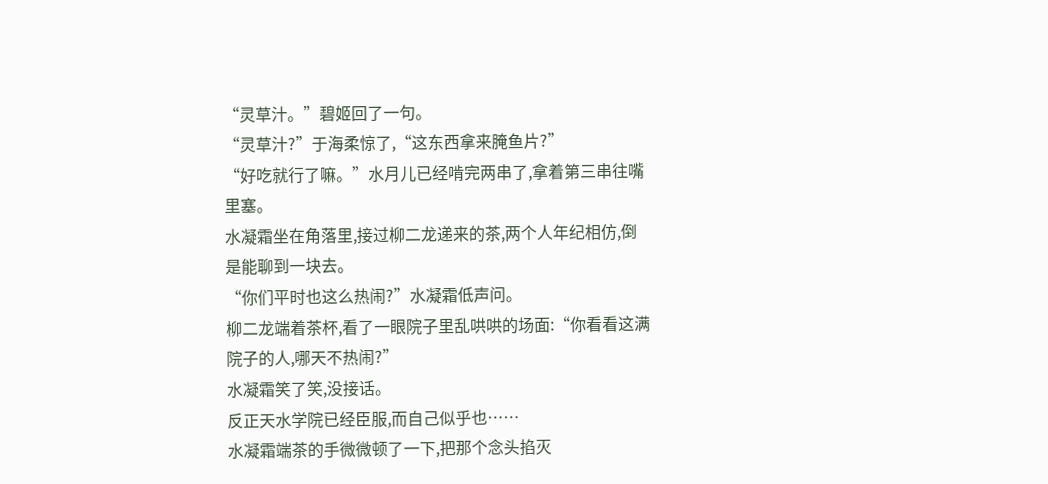“灵草汁。”碧姬回了一句。
“灵草汁?”于海柔惊了,“这东西拿来腌鱼片?”
“好吃就行了嘛。”水月儿已经啃完两串了,拿着第三串往嘴里塞。
水凝霜坐在角落里,接过柳二龙递来的茶,两个人年纪相仿,倒是能聊到一块去。
“你们平时也这么热闹?”水凝霜低声问。
柳二龙端着茶杯,看了一眼院子里乱哄哄的场面:“你看看这满院子的人,哪天不热闹?”
水凝霜笑了笑,没接话。
反正天水学院已经臣服,而自己似乎也……
水凝霜端茶的手微微顿了一下,把那个念头掐灭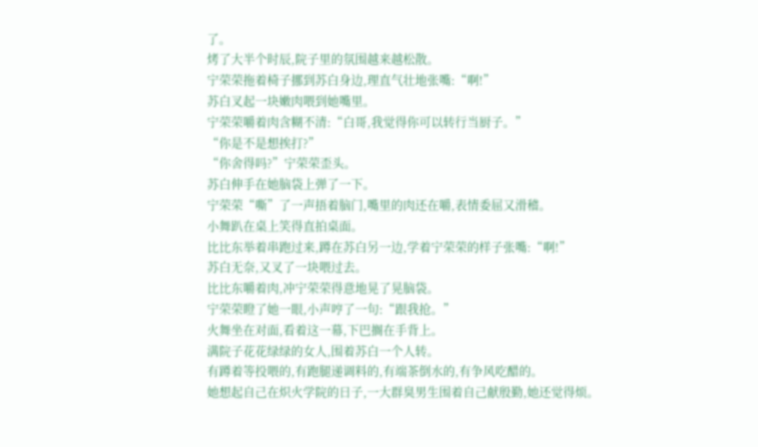了。
烤了大半个时辰,院子里的氛围越来越松散。
宁荣荣拖着椅子挪到苏白身边,理直气壮地张嘴:“啊!”
苏白叉起一块嫩肉喂到她嘴里。
宁荣荣嚼着肉含糊不清:“白哥,我觉得你可以转行当厨子。”
“你是不是想挨打?”
“你舍得吗?”宁荣荣歪头。
苏白伸手在她脑袋上弹了一下。
宁荣荣“嘶”了一声捂着脑门,嘴里的肉还在嚼,表情委屈又滑稽。
小舞趴在桌上笑得直拍桌面。
比比东举着串跑过来,蹲在苏白另一边,学着宁荣荣的样子张嘴:“啊!”
苏白无奈,又叉了一块喂过去。
比比东嚼着肉,冲宁荣荣得意地晃了晃脑袋。
宁荣荣瞪了她一眼,小声哼了一句:“跟我抢。”
火舞坐在对面,看着这一幕,下巴搁在手背上。
满院子花花绿绿的女人,围着苏白一个人转。
有蹲着等投喂的,有跑腿递调料的,有端茶倒水的,有争风吃醋的。
她想起自己在炽火学院的日子,一大群臭男生围着自己献殷勤,她还觉得烦。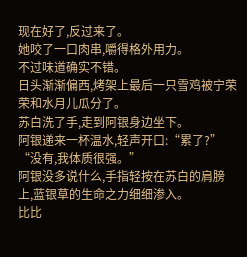现在好了,反过来了。
她咬了一口肉串,嚼得格外用力。
不过味道确实不错。
日头渐渐偏西,烤架上最后一只雪鸡被宁荣荣和水月儿瓜分了。
苏白洗了手,走到阿银身边坐下。
阿银递来一杯温水,轻声开口:“累了?”
“没有,我体质很强。”
阿银没多说什么,手指轻按在苏白的肩膀上,蓝银草的生命之力细细渗入。
比比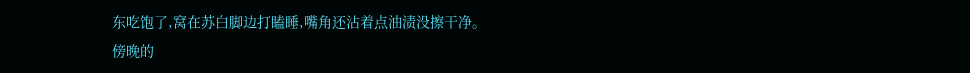东吃饱了,窝在苏白脚边打瞌睡,嘴角还沾着点油渍没擦干净。
傍晚的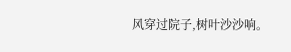风穿过院子,树叶沙沙响。